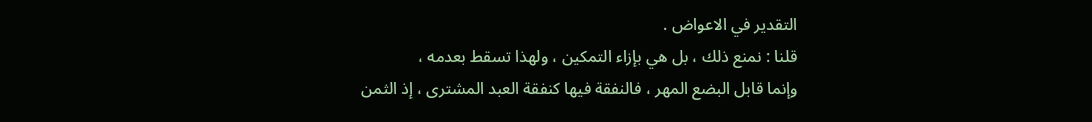التقدير في الاعواض .
قلنا : نمنع ذلك ، بل هي بإزاء التمكين ، ولهذا تسقط بعدمه ،
وإنما قابل البضع المهر ، فالنفقة فيها كنفقة العبد المشترى ، إذ الثمن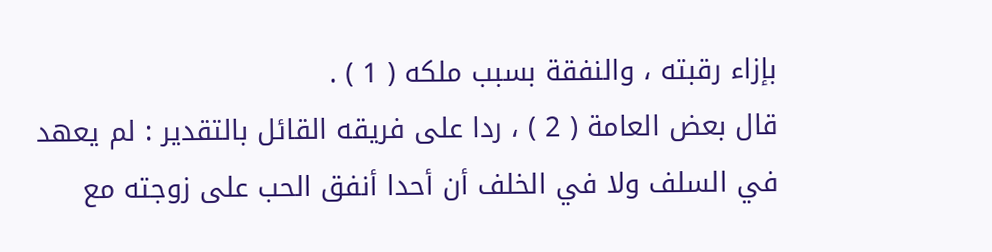بإزاء رقبته ، والنفقة بسبب ملكه ( 1 ) .
قال بعض العامة ( 2 ) ، ردا على فريقه القائل بالتقدير : لم يعهد
في السلف ولا في الخلف أن أحدا أنفق الحب على زوجته مع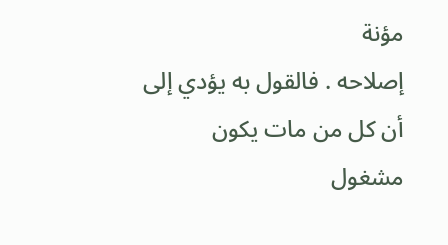مؤنة
إصلاحه . فالقول به يؤدي إلى أن كل من مات يكون مشغول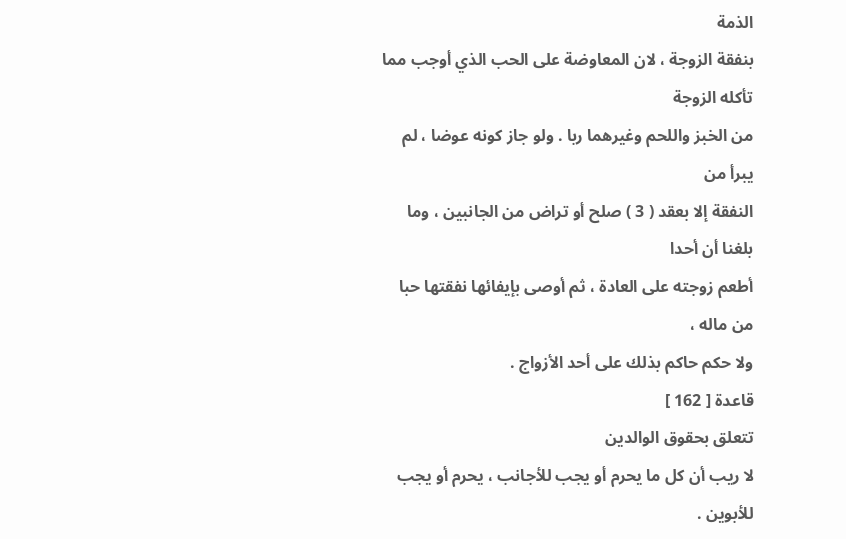الذمة
بنفقة الزوجة ، لان المعاوضة على الحب الذي أوجب مما تأكله الزوجة
من الخبز واللحم وغيرهما ربا . ولو جاز كونه عوضا ، لم يبرأ من
النفقة إلا بعقد ( 3 ) صلح أو تراض من الجانبين ، وما بلغنا أن أحدا
أطعم زوجته على العادة ، ثم أوصى بإيفائها نفقتها حبا من ماله ،
ولا حكم حاكم بذلك على أحد الأزواج .
قاعدة [ 162 ]
تتعلق بحقوق الوالدين
لا ريب أن كل ما يحرم أو يجب للأجانب ، يحرم أو يجب للأبوين .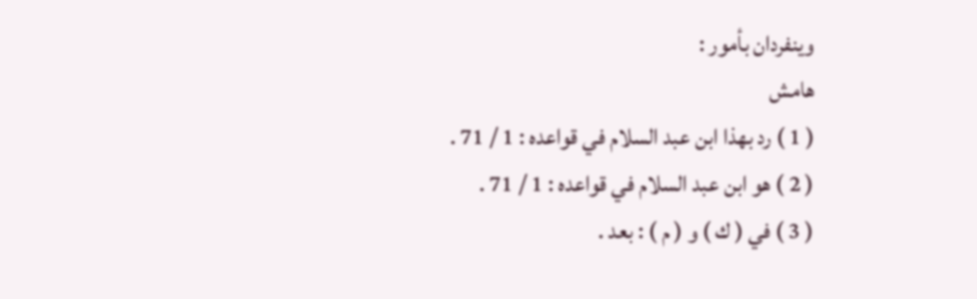وينفردان بأمور :
هامش
( 1 ) رد بهذا ابن عبد السلام في قواعده : 1 / 71 .
( 2 ) هو ابن عبد السلام في قواعده : 1 / 71 .
( 3 ) في ( ك ) و ( م ) : بعد .